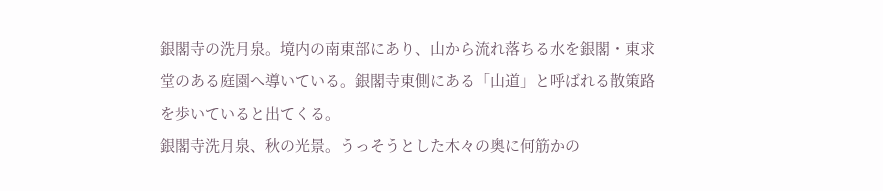銀閣寺の洗月泉。境内の南東部にあり、山から流れ落ちる水を銀閣・東求堂のある庭園へ導いている。銀閣寺東側にある「山道」と呼ばれる散策路を歩いていると出てくる。
銀閣寺洗月泉、秋の光景。うっそうとした木々の奥に何筋かの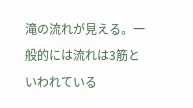滝の流れが見える。一般的には流れは3筋といわれている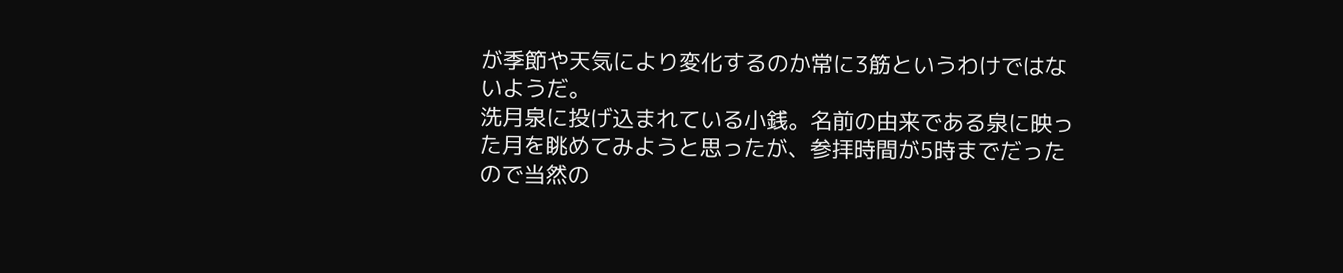が季節や天気により変化するのか常に3筋というわけではないようだ。
洗月泉に投げ込まれている小銭。名前の由来である泉に映った月を眺めてみようと思ったが、参拝時間が5時までだったので当然の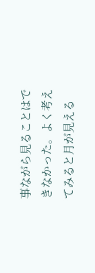事ながら見ることはできなかった。よく考えてみると月が見える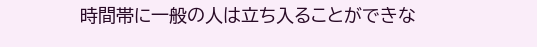時間帯に一般の人は立ち入ることができな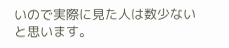いので実際に見た人は数少ないと思います。